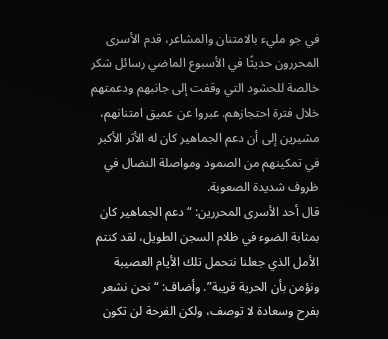في جو مليء بالامتنان والمشاعر، قدم الأسرى المحررون حديثًا في الأسبوع الماضي رسائل شكر خالصة للحشود التي وقفت إلى جانبهم ودعمتهم خلال فترة احتجازهم. عبروا عن عميق امتنانهم، مشيرين إلى أن دعم الجماهير كان له الأثر الأكبر في تمكينهم من الصمود ومواصلة النضال في ظروف شديدة الصعوبة.
قال أحد الأسرى المحررين: “دعم الجماهير كان بمثابة الضوء في ظلام السجن الطويل، لقد كنتم الأمل الذي جعلنا نتحمل تلك الأيام العصيبة ونؤمن بأن الحرية قريبة”. وأضاف: “نحن نشعر بفرح وسعادة لا توصف، ولكن الفرحة لن تكون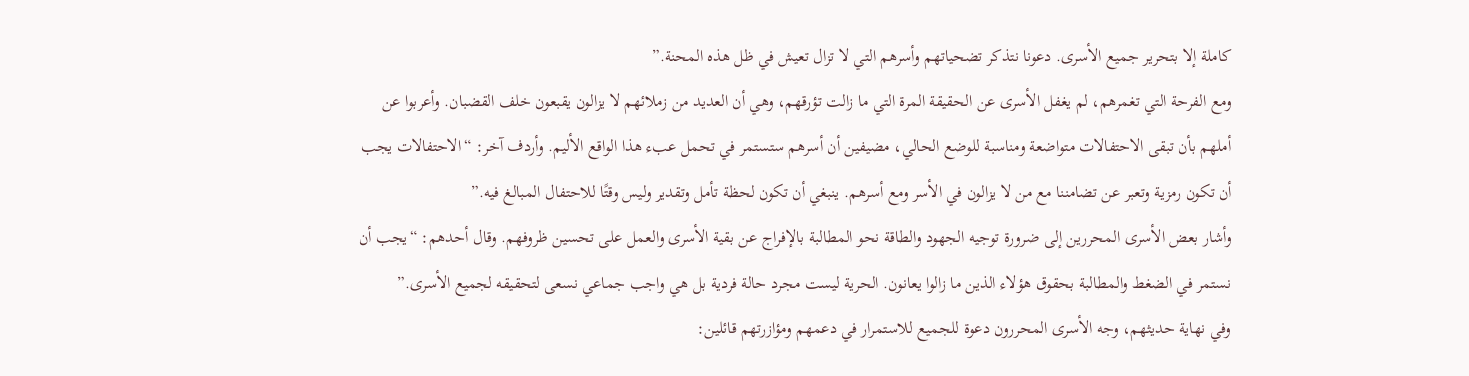كاملة إلا بتحرير جميع الأسرى. دعونا نتذكر تضحياتهم وأسرهم التي لا تزال تعيش في ظل هذه المحنة.”
ومع الفرحة التي تغمرهم، لم يغفل الأسرى عن الحقيقة المرة التي ما زالت تؤرقهم، وهي أن العديد من زملائهم لا يزالون يقبعون خلف القضبان. وأعربوا عن أملهم بأن تبقى الاحتفالات متواضعة ومناسبة للوضع الحالي، مضيفين أن أسرهم ستستمر في تحمل عبء هذا الواقع الأليم. وأردف آخر: “الاحتفالات يجب أن تكون رمزية وتعبر عن تضامننا مع من لا يزالون في الأسر ومع أسرهم. ينبغي أن تكون لحظة تأمل وتقدير وليس وقتًا للاحتفال المبالغ فيه.”
وأشار بعض الأسرى المحررين إلى ضرورة توجيه الجهود والطاقة نحو المطالبة بالإفراج عن بقية الأسرى والعمل على تحسين ظروفهم. وقال أحدهم: “يجب أن نستمر في الضغط والمطالبة بحقوق هؤلاء الذين ما زالوا يعانون. الحرية ليست مجرد حالة فردية بل هي واجب جماعي نسعى لتحقيقه لجميع الأسرى.”
وفي نهاية حديثهم، وجه الأسرى المحررون دعوة للجميع للاستمرار في دعمهم ومؤازرتهم قائلين: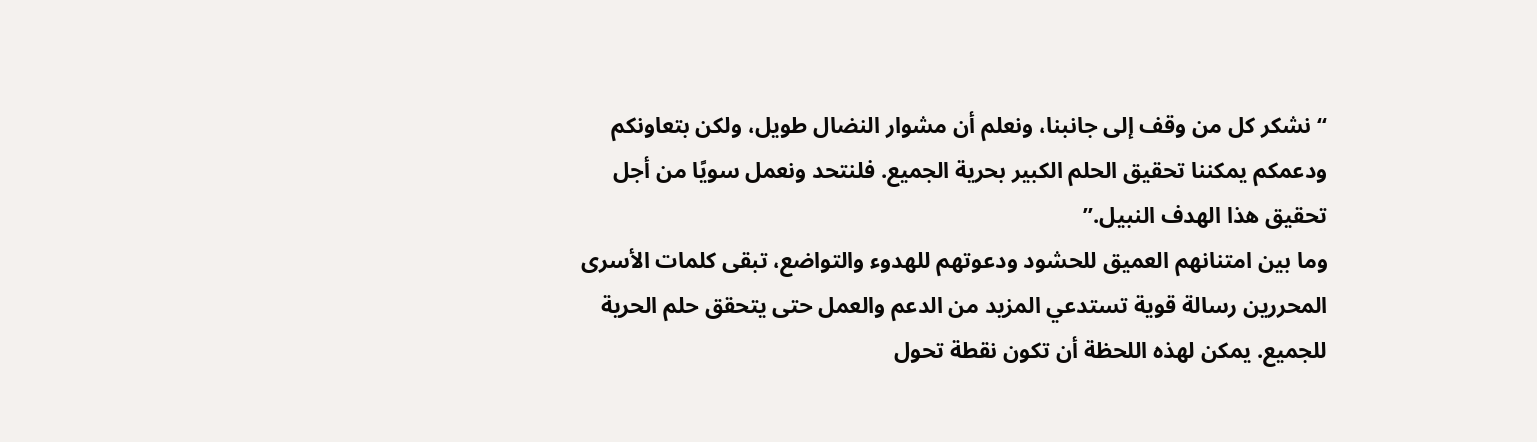“نشكر كل من وقف إلى جانبنا، ونعلم أن مشوار النضال طويل، ولكن بتعاونكم ودعمكم يمكننا تحقيق الحلم الكبير بحرية الجميع. فلنتحد ونعمل سويًا من أجل تحقيق هذا الهدف النبيل.”
وما بين امتنانهم العميق للحشود ودعوتهم للهدوء والتواضع، تبقى كلمات الأسرى المحررين رسالة قوية تستدعي المزيد من الدعم والعمل حتى يتحقق حلم الحرية للجميع. يمكن لهذه اللحظة أن تكون نقطة تحول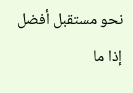نحو مستقبل أفضل إذا ما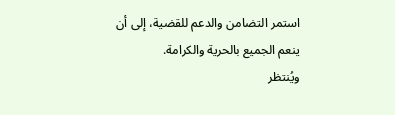استمر التضامن والدعم للقضية، إلى أن ينعم الجميع بالحرية والكرامة.
ويُنتظر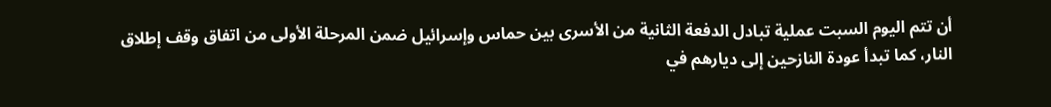أن تتم اليوم السبت عملية تبادل الدفعة الثانية من الأسرى بين حماس وإسرائيل ضمن المرحلة الأولى من اتفاق وقف إطلاق النار، كما تبدأ عودة النازحين إلى ديارهم في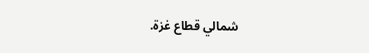شمالي قطاع غزة.